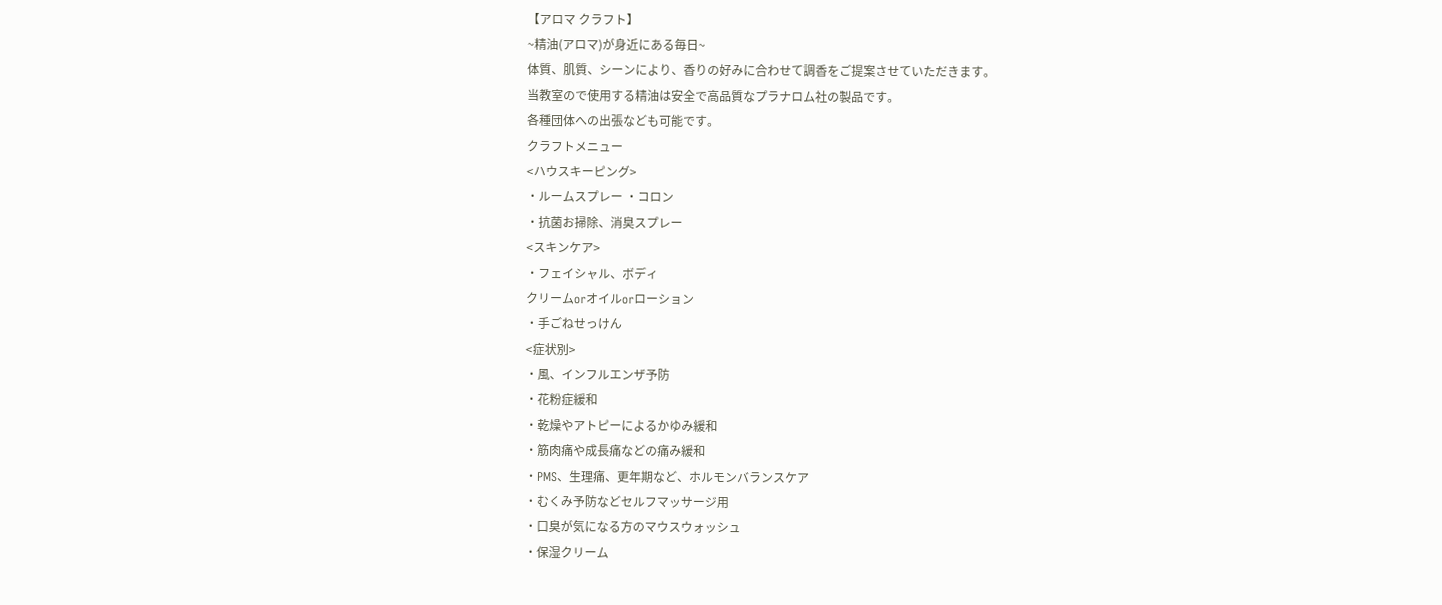【アロマ クラフト】
~精油(アロマ)が身近にある毎日~
体質、肌質、シーンにより、香りの好みに合わせて調香をご提案させていただきます。
当教室ので使用する精油は安全で高品質なプラナロム社の製品です。
各種団体への出張なども可能です。
クラフトメニュー
<ハウスキーピング>
・ルームスプレー ・コロン
・抗菌お掃除、消臭スプレー
<スキンケア>
・フェイシャル、ボディ
クリームorオイルorローション
・手ごねせっけん
<症状別>
・風、インフルエンザ予防
・花粉症緩和
・乾燥やアトピーによるかゆみ緩和
・筋肉痛や成長痛などの痛み緩和
・PMS、生理痛、更年期など、ホルモンバランスケア
・むくみ予防などセルフマッサージ用
・口臭が気になる方のマウスウォッシュ
・保湿クリーム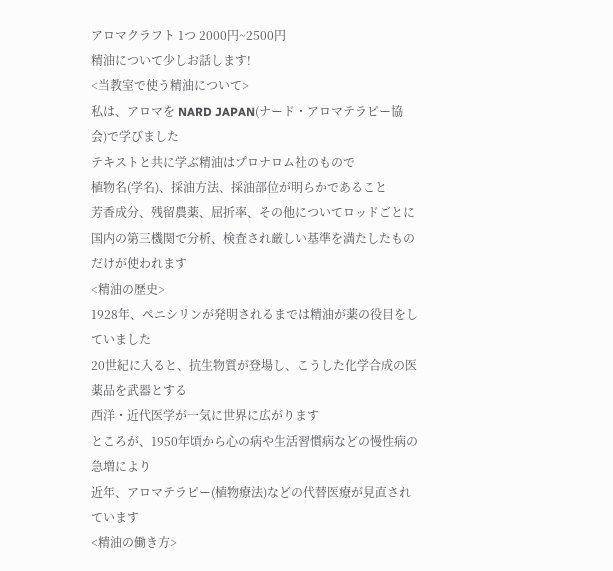アロマクラフト 1つ 2000円~2500円
精油について少しお話します!
<当教室で使う精油について>
私は、アロマを NARD JAPAN(ナード・アロマテラピー協会)で学びました
テキストと共に学ぶ精油はプロナロム社のもので
植物名(学名)、採油方法、採油部位が明らかであること
芳香成分、残留農薬、屈折率、その他についてロッドごとに
国内の第三機関で分析、検査され厳しい基準を満たしたものだけが使われます
<精油の歴史>
1928年、ペニシリンが発明されるまでは精油が薬の役目をしていました
20世紀に入ると、抗生物質が登場し、こうした化学合成の医薬品を武器とする
西洋・近代医学が一気に世界に広がります
ところが、1950年頃から心の病や生活習慣病などの慢性病の急増により
近年、アロマテラピー(植物療法)などの代替医療が見直されています
<精油の働き方>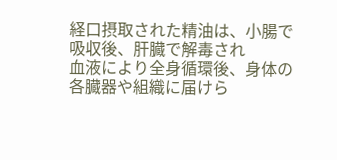経口摂取された精油は、小腸で吸収後、肝臓で解毒され
血液により全身循環後、身体の各臓器や組織に届けら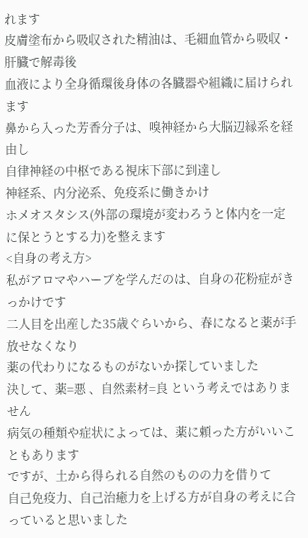れます
皮膚塗布から吸収された精油は、毛細血管から吸収・肝臓で解毒後
血液により全身循環後身体の各臓器や組織に届けられます
鼻から入った芳香分子は、嗅神経から大脳辺縁系を経由し
自律神経の中枢である視床下部に到達し
神経系、内分泌系、免疫系に働きかけ
ホメオスタシス(外部の環境が変わろうと体内を一定に保とうとする力)を整えます
<自身の考え方>
私がアロマやハーブを学んだのは、自身の花粉症がきっかけです
二人目を出産した35歳ぐらいから、春になると薬が手放せなくなり
薬の代わりになるものがないか探していました
決して、薬=悪 、自然素材=良 という考えではありません
病気の種類や症状によっては、薬に頼った方がいいこともあります
ですが、土から得られる自然のものの力を借りて
自己免疫力、自己治癒力を上げる方が自身の考えに合っていると思いました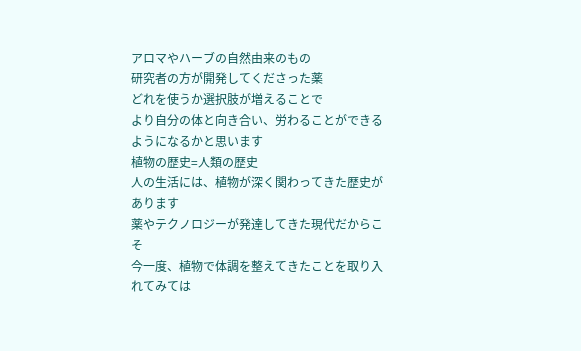アロマやハーブの自然由来のもの
研究者の方が開発してくださった薬
どれを使うか選択肢が増えることで
より自分の体と向き合い、労わることができるようになるかと思います
植物の歴史=人類の歴史
人の生活には、植物が深く関わってきた歴史があります
薬やテクノロジーが発達してきた現代だからこそ
今一度、植物で体調を整えてきたことを取り入れてみては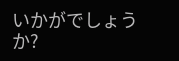いかがでしょうか?